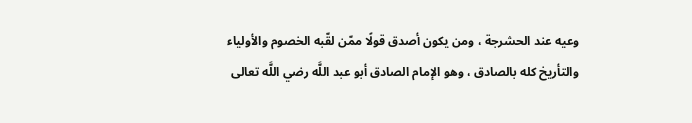وعيه عند الحشرجة ، ومن يكون أصدق قولًا ممّن لقّبه الخصوم والأولياء والتأريخ كله بالصادق ، وهو الإمام الصادق أبو عبد اللَّه رضي اللَّه تعالى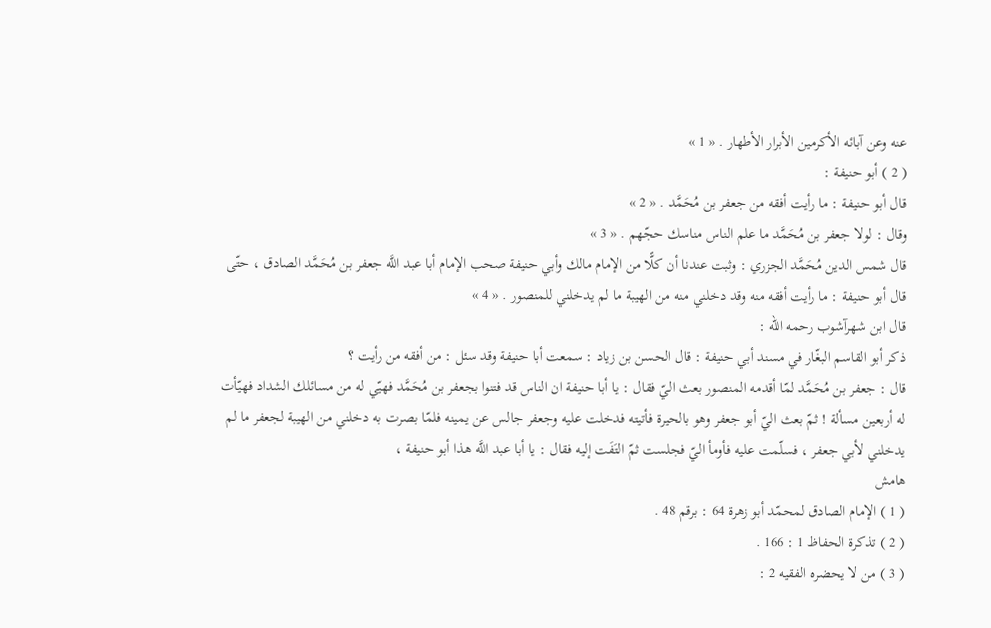عنه وعن آبائه الأكرمين الأبرار الأطهار . « 1 »
( 2 ) أبو حنيفة :
قال أبو حنيفة : ما رأيت أفقه من جعفر بن مُحَمَّد . « 2 »
وقال : لولا جعفر بن مُحَمَّد ما علم الناس مناسك حجّهم . « 3 »
قال شمس الدين مُحَمَّد الجزري : وثبت عندنا أن كلًّا من الإمام مالك وأبي حنيفة صحب الإمام أبا عبد اللَّه جعفر بن مُحَمَّد الصادق ، حتّى قال أبو حنيفة : ما رأيت أفقه منه وقد دخلني منه من الهيبة ما لم يدخلني للمنصور . « 4 »
قال ابن شهرآشوب رحمه الله :
ذكر أبو القاسم البغّار في مسند أبي حنيفة : قال الحسن بن زياد : سمعت أبا حنيفة وقد سئل : من أفقه من رأيت ؟
قال : جعفر بن مُحَمَّد لمّا أقدمه المنصور بعث اليّ فقال : يا أبا حنيفة ان الناس قد فتنوا بجعفر بن مُحَمَّد فهيّي له من مسائلك الشداد فهيّأت له أربعين مسألة ! ثمّ بعث اليّ أبو جعفر وهو بالحيرة فأتيته فدخلت عليه وجعفر جالس عن يمينه فلمّا بصرت به دخلني من الهيبة لجعفر ما لم يدخلني لأبي جعفر ، فسلّمت عليه فأومأ اليّ فجلست ثمّ التَفَت إليه فقال : يا أبا عبد اللَّه هذا أبو حنيفة ،
هامش
( 1 ) الإمام الصادق لمحمّد أبو زهرة 64 : برقم 48 .
( 2 ) تذكرة الحفاظ 1 : 166 .
( 3 ) من لا يحضره الفقيه 2 :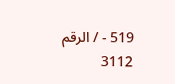519 - / الرقم 3112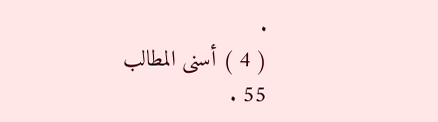.
( 4 ) أسنى المطالب 55 .